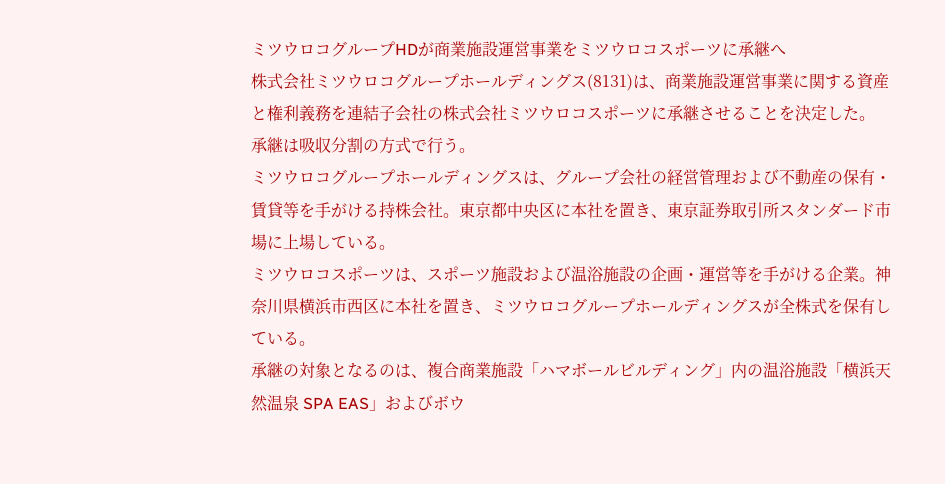ミツウロコグループHDが商業施設運営事業をミツウロコスポーツに承継へ
株式会社ミツウロコグループホールディングス(8131)は、商業施設運営事業に関する資産と権利義務を連結子会社の株式会社ミツウロコスポーツに承継させることを決定した。
承継は吸収分割の方式で行う。
ミツウロコグループホールディングスは、グループ会社の経営管理および不動産の保有・賃貸等を手がける持株会社。東京都中央区に本社を置き、東京証券取引所スタンダード市場に上場している。
ミツウロコスポーツは、スポーツ施設および温浴施設の企画・運営等を手がける企業。神奈川県横浜市西区に本社を置き、ミツウロコグループホールディングスが全株式を保有している。
承継の対象となるのは、複合商業施設「ハマボールビルディング」内の温浴施設「横浜天然温泉 SPA EAS」およびボウ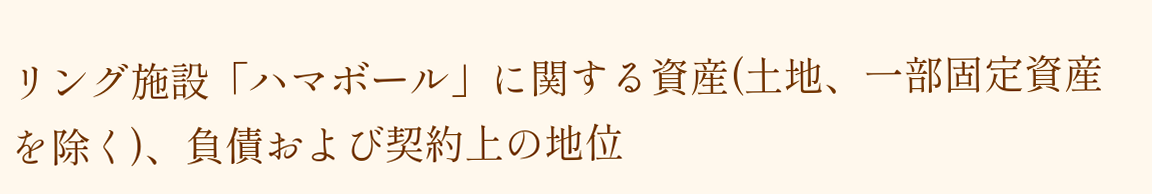リング施設「ハマボール」に関する資産(土地、一部固定資産を除く)、負債および契約上の地位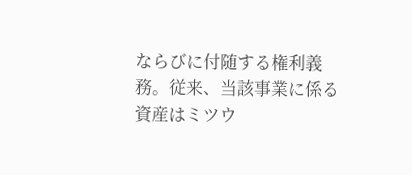ならびに付随する権利義務。従来、当該事業に係る資産はミツウ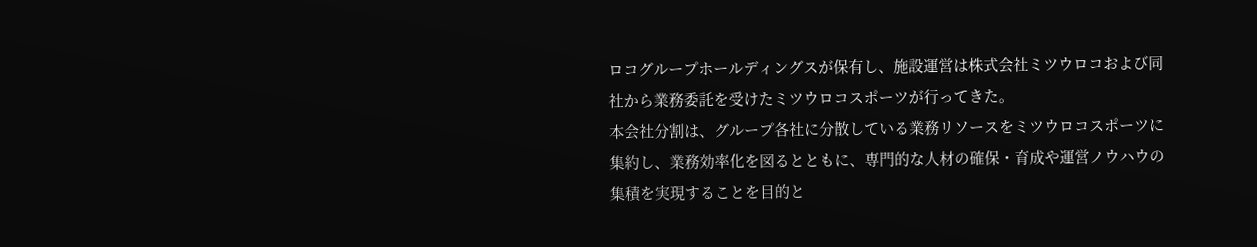ロコグループホールディングスが保有し、施設運営は株式会社ミツウロコおよび同社から業務委託を受けたミツウロコスポーツが行ってきた。
本会社分割は、グループ各社に分散している業務リソースをミツウロコスポーツに集約し、業務効率化を図るとともに、専門的な人材の確保・育成や運営ノウハウの集積を実現することを目的と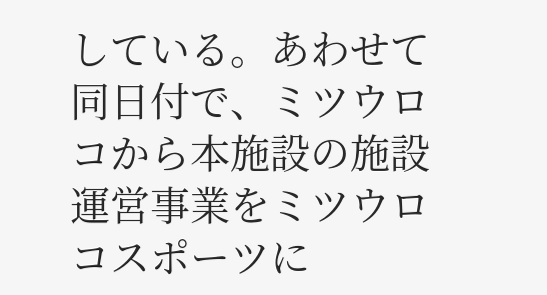している。あわせて同日付で、ミツウロコから本施設の施設運営事業をミツウロコスポーツに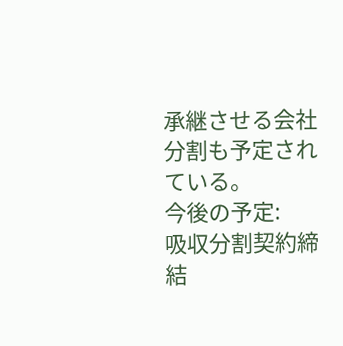承継させる会社分割も予定されている。
今後の予定:
吸収分割契約締結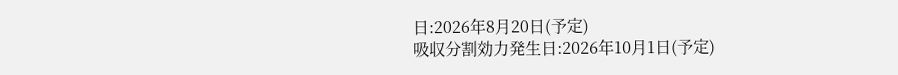日:2026年8月20日(予定)
吸収分割効力発生日:2026年10月1日(予定)